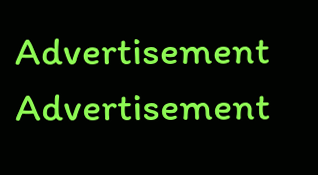Advertisement
Advertisement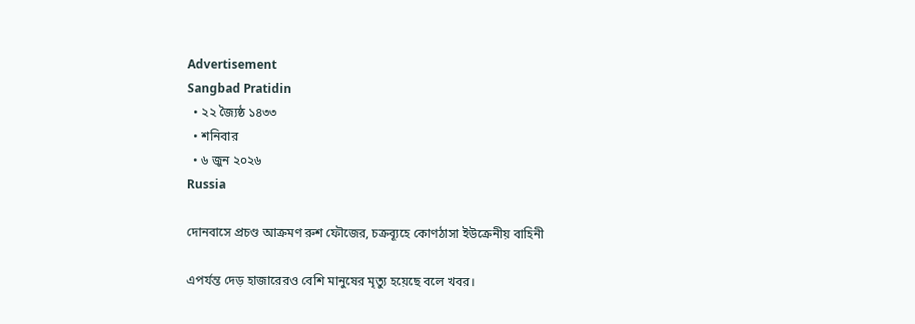Advertisement
Sangbad Pratidin
  • ২২ জ্যৈষ্ঠ ১৪৩৩
  • শনিবার
  • ৬ জুন ২০২৬
Russia

দোনবাসে প্রচণ্ড আক্রমণ রুশ ফৌজের, চক্রব্যূহে কোণঠাসা ইউক্রেনীয় বাহিনী

এপর্যন্ত দেড় হাজারেরও বেশি মানুষের মৃত্যু হয়েছে বলে খবর।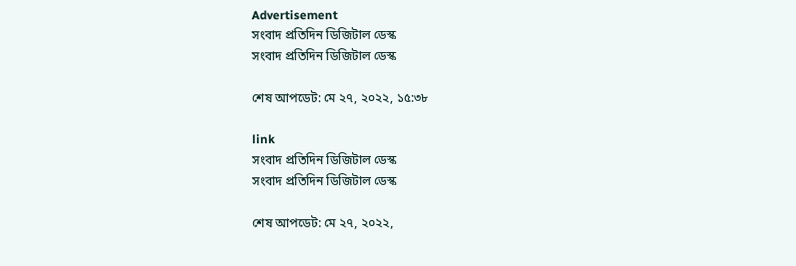Advertisement
সংবাদ প্রতিদিন ডিজিটাল ডেস্ক
সংবাদ প্রতিদিন ডিজিটাল ডেস্ক

শেষ আপডেট: মে ২৭, ২০২২, ১৫:৩৮

link
সংবাদ প্রতিদিন ডিজিটাল ডেস্ক
সংবাদ প্রতিদিন ডিজিটাল ডেস্ক

শেষ আপডেট: মে ২৭, ২০২২,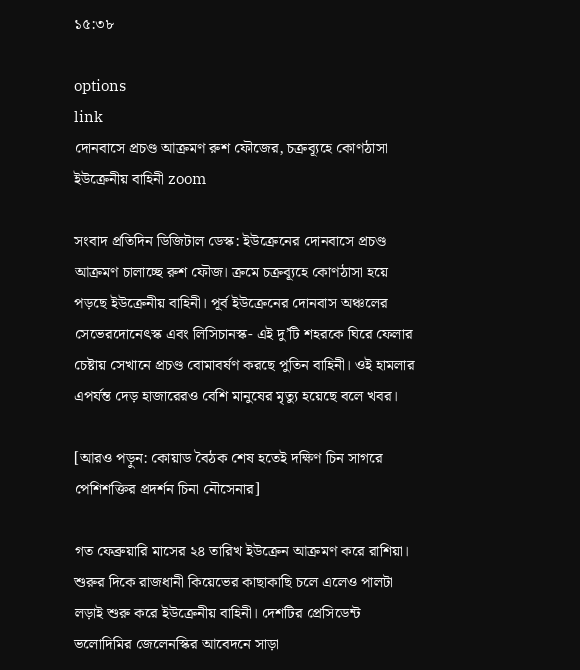১৫:৩৮

options
link
দোনবাসে প্রচণ্ড আক্রমণ রুশ ফৌজের, চক্রব্যূহে কোণঠাসা ইউক্রেনীয় বাহিনী zoom

সংবাদ প্রতিদিন ডিজিটাল ডেস্ক: ইউক্রেনের দোনবাসে প্রচণ্ড আক্রমণ চালাচ্ছে রুশ ফৌজ। ক্রমে চক্রব্যূহে কোণঠাসা হয়ে পড়ছে ইউক্রেনীয় বাহিনী। পূর্ব ইউক্রেনের দোনবাস অঞ্চলের সেভেরদোনেৎস্ক এবং লিসিচানস্ক- এই দু’টি শহরকে ঘিরে ফেলার চেষ্টায় সেখানে প্রচণ্ড বোমাবর্ষণ করছে পুতিন বাহিনী। ওই হামলার এপর্যন্ত দেড় হাজারেরও বেশি মানুষের মৃত্যু হয়েছে বলে খবর।

[আরও পড়ুন: কোয়াড বৈঠক শেষ হতেই দক্ষিণ চিন সাগরে পেশিশক্তির প্রদর্শন চিনা নৌসেনার]

গত ফেব্রুয়ারি মাসের ২৪ তারিখ ইউক্রেন আক্রমণ করে রাশিয়া। শুরুর দিকে রাজধানী কিয়েভের কাছাকাছি চলে এলেও পালটা লড়াই শুরু করে ইউক্রেনীয় বাহিনী। দেশটির প্রেসিডেন্ট ভলোদিমির জেলেনস্কির আবেদনে সাড়া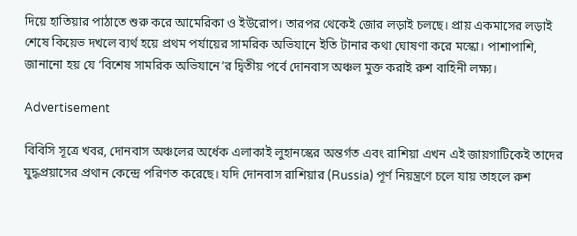দিয়ে হাতিয়ার পাঠাতে শুরু করে আমেরিকা ও ইউরোপ। তারপর থেকেই জোর লড়াই চলছে। প্রায় একমাসের লড়াই শেষে কিয়েভ দখলে ব্যর্থ হয়ে প্রথম পর্যায়ের সামরিক অভিযানে ইতি টানার কথা ঘোষণা করে মস্কো। পাশাপাশি, জানানো হয় যে ‘বিশেষ সামরিক অভিযানে’র দ্বিতীয় পর্বে দোনবাস অঞ্চল মুক্ত করাই রুশ বাহিনী লক্ষ্য।

Advertisement

বিবিসি সূত্রে খবর, দোনবাস অঞ্চলের অর্ধেক এলাকাই লুহানস্কের অন্তর্গত এবং রাশিয়া এখন এই জায়গাটিকেই তাদের যুদ্ধপ্রয়াসের প্রথান কেন্দ্রে পরিণত করেছে। যদি দোনবাস রাশিয়ার (Russia) পূর্ণ নিয়ন্ত্রণে চলে যায় তাহলে রুশ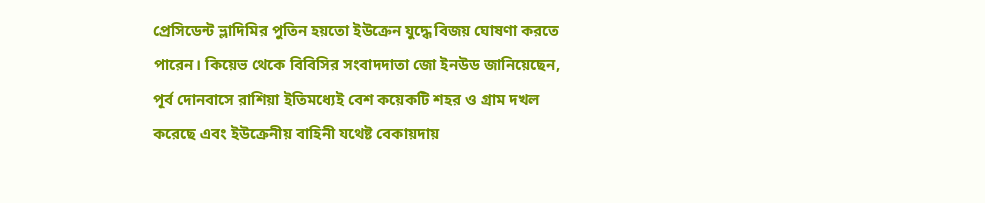প্রেসিডেন্ট ভ্লাদিমির পুতিন হয়তো ইউক্রেন যুদ্ধে বিজয় ঘোষণা করতে পারেন। কিয়েভ থেকে বিবিসির সংবাদদাতা জো ইনউড জানিয়েছেন, পূর্ব দোনবাসে রাশিয়া ইতিমধ্যেই বেশ কয়েকটি শহর ও গ্রাম দখল করেছে এবং ইউক্রেনীয় বাহিনী যথেষ্ট বেকায়দায়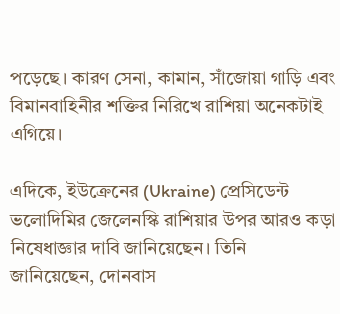পড়েছে। কারণ সেনা, কামান, সাঁজোয়া গাড়ি এবং বিমানবাহিনীর শক্তির নিরিখে রাশিয়া অনেকটাই এগিয়ে।

এদিকে, ইউক্রেনের (Ukraine) প্রেসিডেন্ট ভলোদিমির জেলেনস্কি রাশিয়ার উপর আরও কড়া নিষেধাজ্ঞার দাবি জানিয়েছেন। তিনি জানিয়েছেন, দোনবাস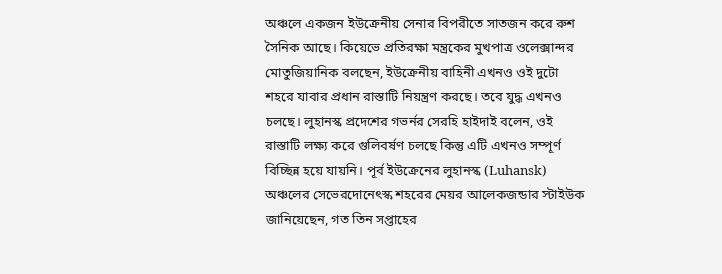অঞ্চলে একজন ইউক্রেনীয় সেনার বিপরীতে সাতজন করে রুশ সৈনিক আছে। কিয়েভে প্রতিরক্ষা মন্ত্রকের মুখপাত্র ওলেক্সান্দর মোতুজিয়ানিক বলছেন, ইউক্রেনীয় বাহিনী এখনও ওই দুটো শহরে যাবার প্রধান রাস্তাটি নিয়ন্ত্রণ করছে। তবে যুদ্ধ এখনও চলছে। লুহানস্ক প্রদেশের গভর্নর সেরহি হাইদাই বলেন, ওই রাস্তাটি লক্ষ্য করে গুলিবর্ষণ চলছে কিন্তু এটি এখনও সম্পূর্ণ বিচ্ছিন্ন হয়ে যায়নি। পূর্ব ইউক্রেনের লুহানস্ক (Luhansk) অঞ্চলের সেভেরদোনেৎস্ক শহরের মেয়র আলেকজন্ডার স্টাইউক জানিয়েছেন, গত তিন সপ্তাহের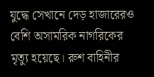যুদ্ধে সেখানে দেড় হাজারেরও বেশি অসামরিক নাগরিকের মৃত্যু হয়েছে। রুশ বাহিনীর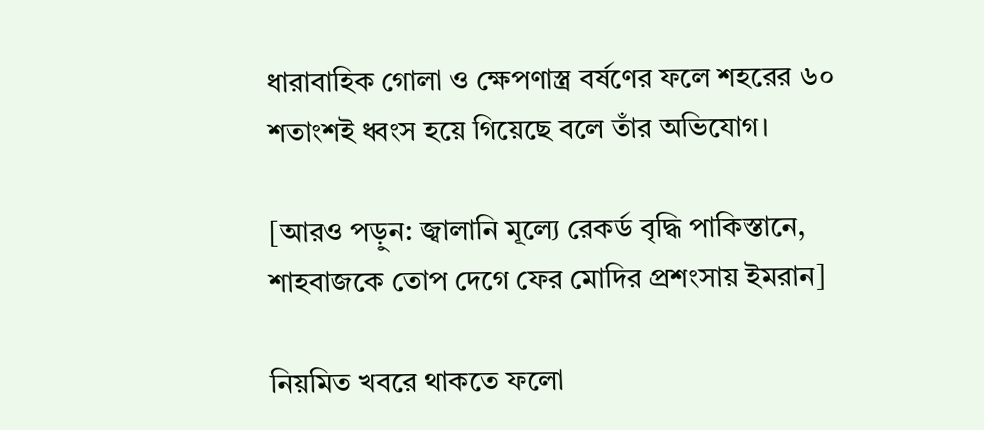ধারাবাহিক গোলা ও ক্ষেপণাস্ত্র বর্ষণের ফলে শহরের ৬০ শতাংশই ধ্বংস হয়ে গিয়েছে বলে তাঁর অভিযোগ।

[আরও পড়ুন: জ্বালানি মূল্যে রেকর্ড বৃদ্ধি পাকিস্তানে, শাহবাজকে তোপ দেগে ফের মোদির প্রশংসায় ইমরান]

নিয়মিত খবরে থাকতে ফলো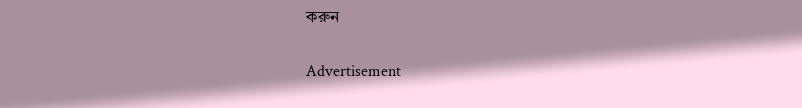করুন

Advertisement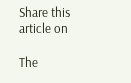Share this article on

The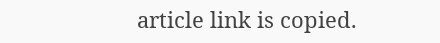article link is copied.